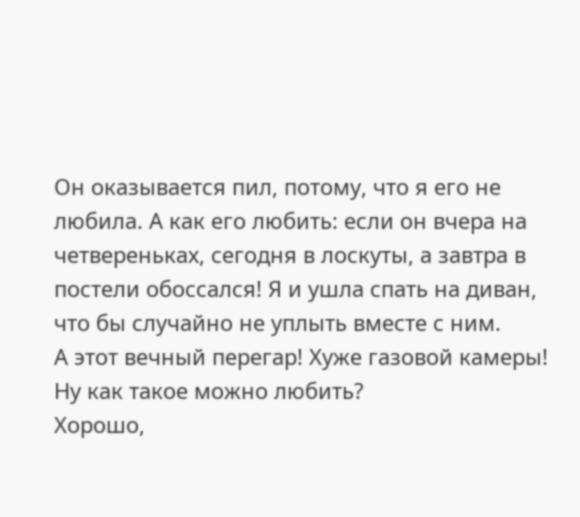Он оказывается пил, потому, что я его не любила. А как его любить: если он вчера на четвереньках, сегодня в лоскуты, а завтра в постели обоссался! Я и ушла спать на диван, что бы случайно не уплыть вместе с ним.
А этот вечный перегар! Хуже газовой камеры! Ну как такое можно любить?
Хорошо,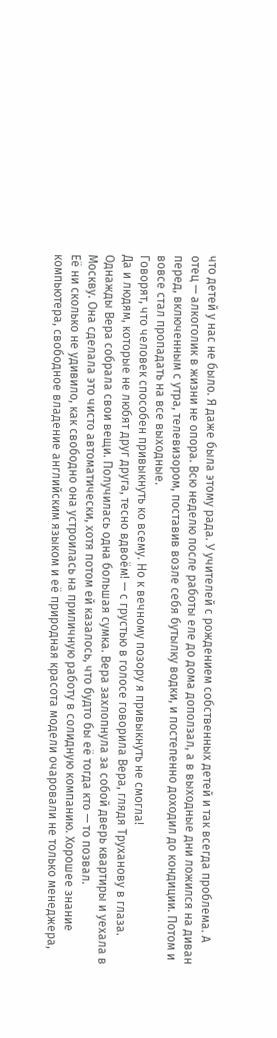что детей у нас не было. Я даже была этому рада. У учителей с рождением собственных детей и так всегда проблема. А отец — алкоголик в жизни не опора. Всю неделю после работы еле до дома доползал, а в выходные дни ложился на диван перед, включенным с утра, телевизором, поставив возле себя бутылку водки, и постепенно доходил до кондиции. Потом и вовсе стал пропадать на все выходные.
Говорят, что человек способен привыкнуть ко всему. Но к вечному позору я привыкнуть не смогла!
Да и людям, которые не любят друг друга, тесно вдвоём! — с грустью в голосе говорила Вера, глядя Труханову в глаза.
Однажды Вера собрала свои вещи. Получилась одна большая сумка. Вера захлопнула за собой дверь квартиры и уехала в Москву. Она сделала это чисто автоматически, хотя потом ей казалось, что будто бы её тогда кто — то позвал.
Её ни сколько не удивило, как свободно она устроилась на приличную работу в солидную компанию. Хорошее знание компьютера, свободное владение английским языком и её природная красота модели очаровали не только менеджера,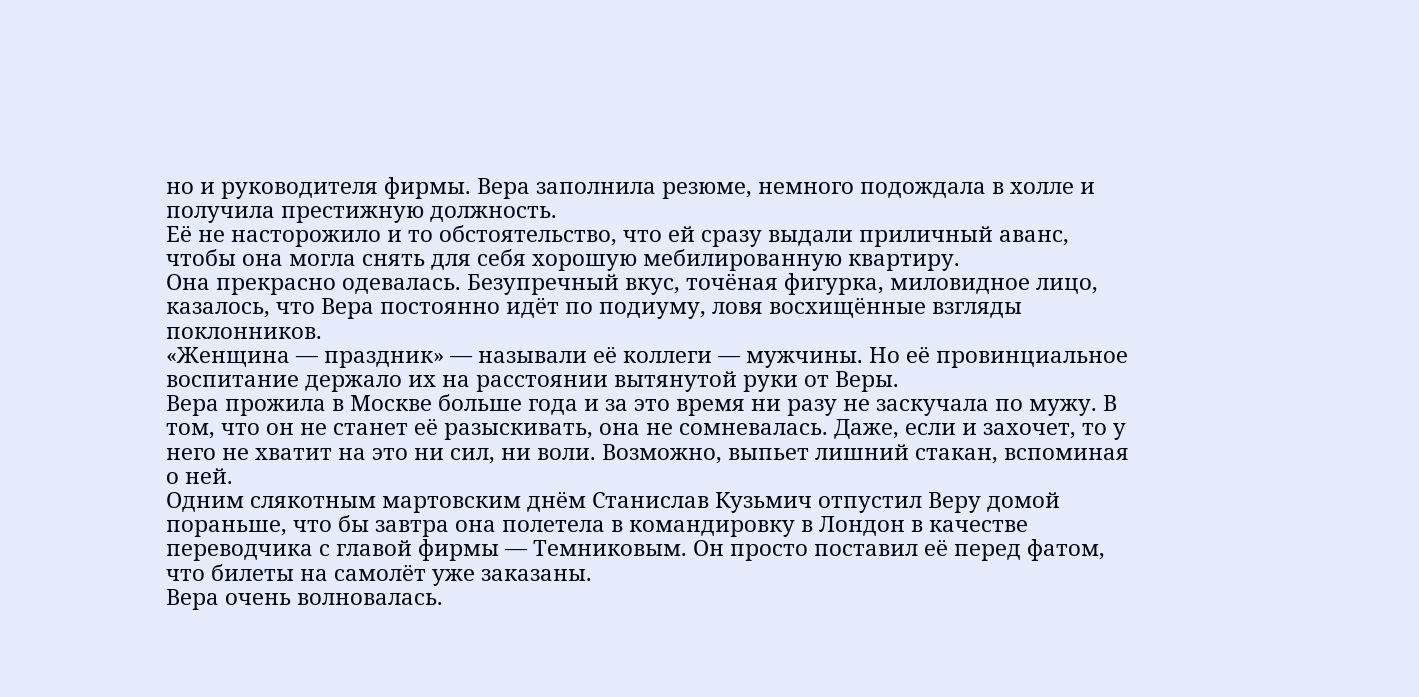но и руководителя фирмы. Вера заполнила резюме, немного подождала в холле и получила престижную должность.
Её не насторожило и то обстоятельство, что ей сразу выдали приличный аванс, чтобы она могла снять для себя хорошую мебилированную квартиру.
Она прекрасно одевалась. Безупречный вкус, точёная фигурка, миловидное лицо, казалось, что Вера постоянно идёт по подиуму, ловя восхищённые взгляды поклонников.
«Женщина — праздник» — называли её коллеги — мужчины. Но её провинциальное воспитание держало их на расстоянии вытянутой руки от Веры.
Вера прожила в Москве больше года и за это время ни разу не заскучала по мужу. В том, что он не станет её разыскивать, она не сомневалась. Даже, если и захочет, то у него не хватит на это ни сил, ни воли. Возможно, выпьет лишний стакан, вспоминая о ней.
Одним слякотным мартовским днём Станислав Кузьмич отпустил Веру домой пораньше, что бы завтра она полетела в командировку в Лондон в качестве переводчика с главой фирмы — Темниковым. Он просто поставил её перед фатом, что билеты на самолёт уже заказаны.
Вера очень волновалась.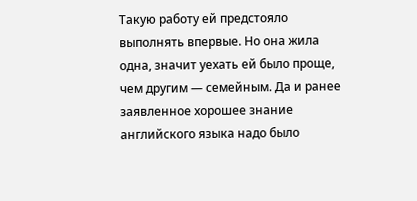Такую работу ей предстояло выполнять впервые. Но она жила одна, значит уехать ей было проще, чем другим — семейным. Да и ранее заявленное хорошее знание английского языка надо было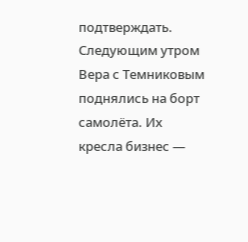подтверждать.
Следующим утром Вера с Темниковым поднялись на борт самолёта. Их кресла бизнес —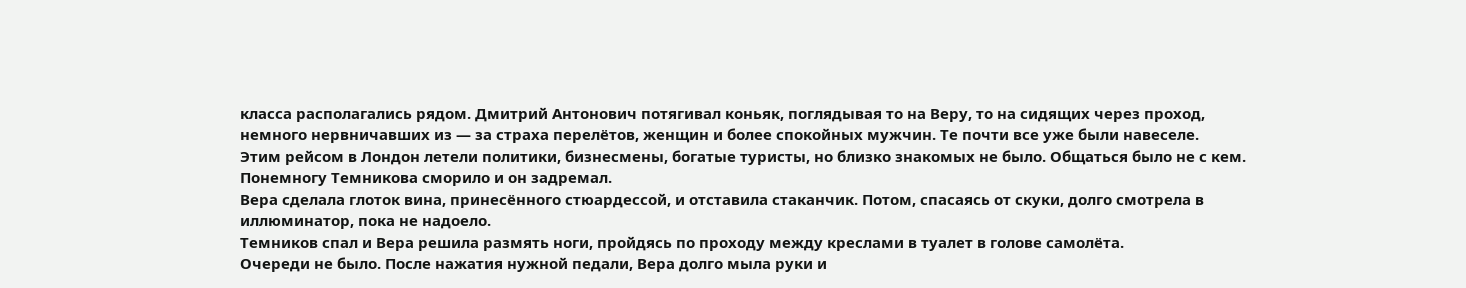класса располагались рядом. Дмитрий Антонович потягивал коньяк, поглядывая то на Веру, то на сидящих через проход, немного нервничавших из — за страха перелётов, женщин и более спокойных мужчин. Те почти все уже были навеселе.
Этим рейсом в Лондон летели политики, бизнесмены, богатые туристы, но близко знакомых не было. Общаться было не с кем. Понемногу Темникова сморило и он задремал.
Вера сделала глоток вина, принесённого стюардессой, и отставила стаканчик. Потом, спасаясь от скуки, долго смотрела в иллюминатор, пока не надоело.
Темников спал и Вера решила размять ноги, пройдясь по проходу между креслами в туалет в голове самолёта.
Очереди не было. После нажатия нужной педали, Вера долго мыла руки и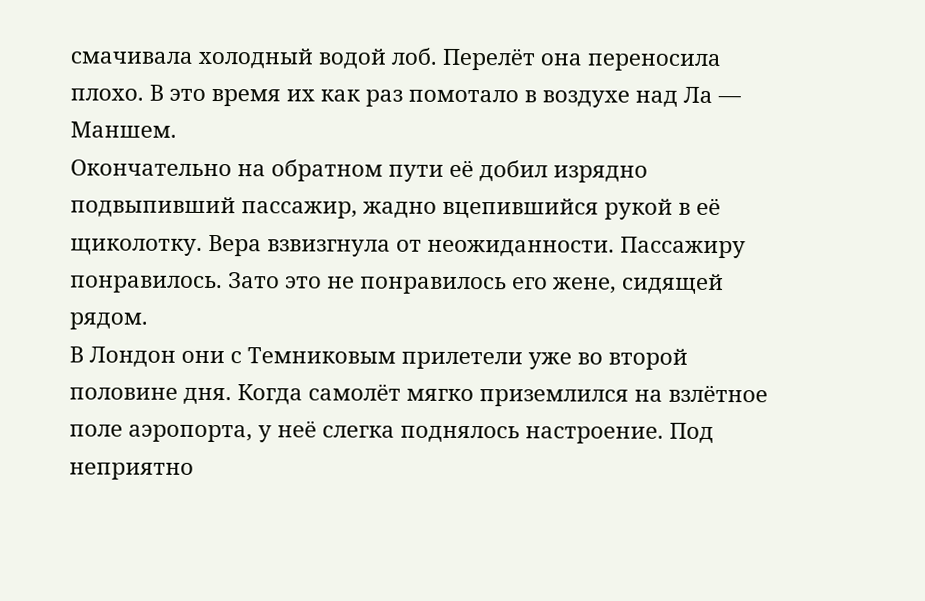смачивала холодный водой лоб. Перелёт она переносила плохо. В это время их как раз помотало в воздухе над Ла — Маншем.
Окончательно на обратном пути её добил изрядно подвыпивший пассажир, жадно вцепившийся рукой в её щиколотку. Вера взвизгнула от неожиданности. Пассажиру понравилось. Зато это не понравилось его жене, сидящей рядом.
В Лондон они с Темниковым прилетели уже во второй половине дня. Когда самолёт мягко приземлился на взлётное поле аэропорта, у неё слегка поднялось настроение. Под неприятно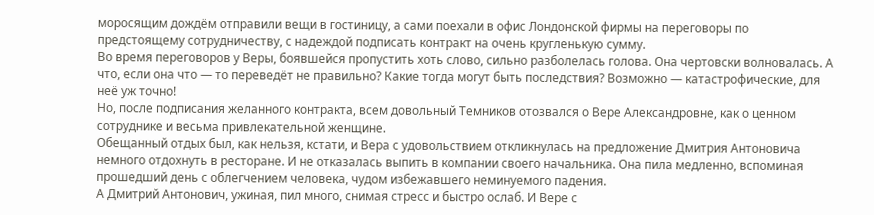моросящим дождём отправили вещи в гостиницу, а сами поехали в офис Лондонской фирмы на переговоры по предстоящему сотрудничеству, с надеждой подписать контракт на очень кругленькую сумму.
Во время переговоров у Веры, боявшейся пропустить хоть слово, сильно разболелась голова. Она чертовски волновалась. А что, если она что — то переведёт не правильно? Какие тогда могут быть последствия? Возможно — катастрофические, для неё уж точно!
Но, после подписания желанного контракта, всем довольный Темников отозвался о Вере Александровне, как о ценном сотруднике и весьма привлекательной женщине.
Обещанный отдых был, как нельзя, кстати, и Вера с удовольствием откликнулась на предложение Дмитрия Антоновича немного отдохнуть в ресторане. И не отказалась выпить в компании своего начальника. Она пила медленно, вспоминая прошедший день с облегчением человека, чудом избежавшего неминуемого падения.
А Дмитрий Антонович, ужиная, пил много, снимая стресс и быстро ослаб. И Вере с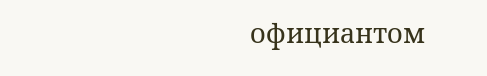официантом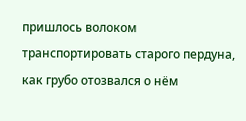пришлось волоком транспортировать старого пердуна, как грубо отозвался о нём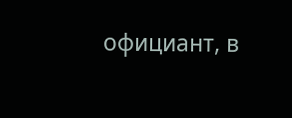официант, в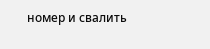номер и свалить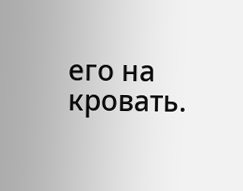его на кровать.